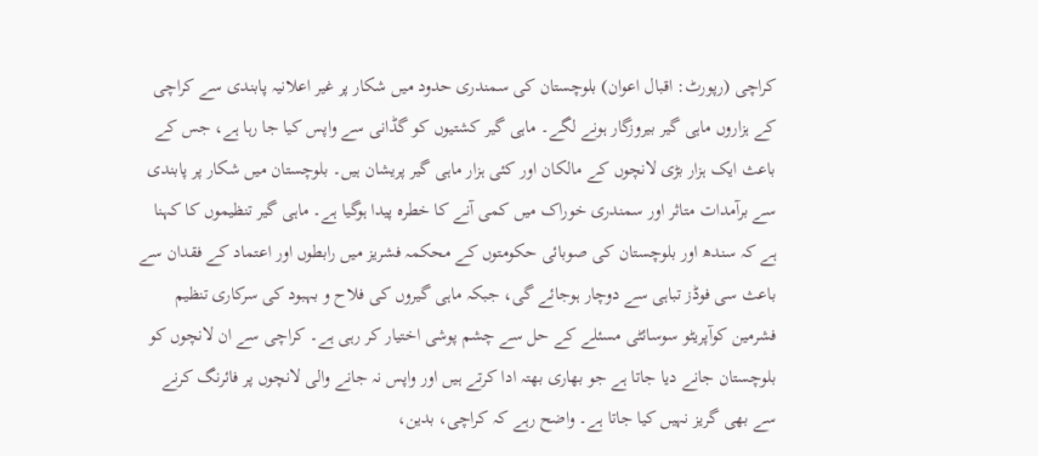کراچی (رپورٹ: اقبال اعوان) بلوچستان کی سمندری حدود میں شکار پر غیر اعلانیہ پابندی سے کراچی کے ہزاروں ماہی گیر بیروزگار ہونے لگے۔ ماہی گیر کشتیوں کو گڈانی سے واپس کیا جا رہا ہے، جس کے باعث ایک ہزار بڑی لانچوں کے مالکان اور کئی ہزار ماہی گیر پریشان ہیں۔ بلوچستان میں شکار پر پابندی سے برآمدات متاثر اور سمندری خوراک میں کمی آنے کا خطرہ پیدا ہوگیا ہے۔ ماہی گیر تنظیموں کا کہنا ہے کہ سندھ اور بلوچستان کی صوبائی حکومتوں کے محکمہ فشریز میں رابطوں اور اعتماد کے فقدان سے باعث سی فوڈز تباہی سے دوچار ہوجائے گی، جبکہ ماہی گیروں کی فلاح و بہبود کی سرکاری تنظیم فشرمین کوآپریٹو سوسائٹی مسئلے کے حل سے چشم پوشی اختیار کر رہی ہے۔ کراچی سے ان لانچوں کو بلوچستان جانے دیا جاتا ہے جو بھاری بھتہ ادا کرتے ہیں اور واپس نہ جانے والی لانچوں پر فائرنگ کرنے سے بھی گریز نہیں کیا جاتا ہے۔ واضح رہے کہ کراچی، بدین،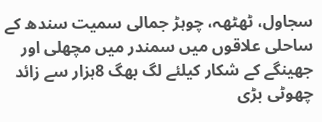سجاول، ٹھٹھہ، چوہڑ جمالی سمیت سندھ کے ساحلی علاقوں میں سمندر میں مچھلی اور جھینگے کے شکار کیلئے لگ بھگ 8ہزار سے زائد چھوٹی بڑی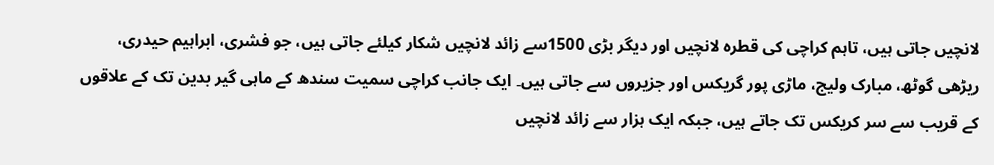لانچیں جاتی ہیں، تاہم کراچی کی قطرہ لانچیں اور دیگر بڑی 1500سے زائد لانچیں شکار کیلئے جاتی ہیں، جو فشری، ابراہیم حیدری، ریڑھی گوٹھ، مبارک ولیج، ماڑی پور گریکس اور جزیروں سے جاتی ہیں۔ ایک جانب کراچی سمیت سندھ کے ماہی گیر بدین تک کے علاقوں کے قریب سے سر کریکس تک جاتے ہیں، جبکہ ایک ہزار سے زائد لانچیں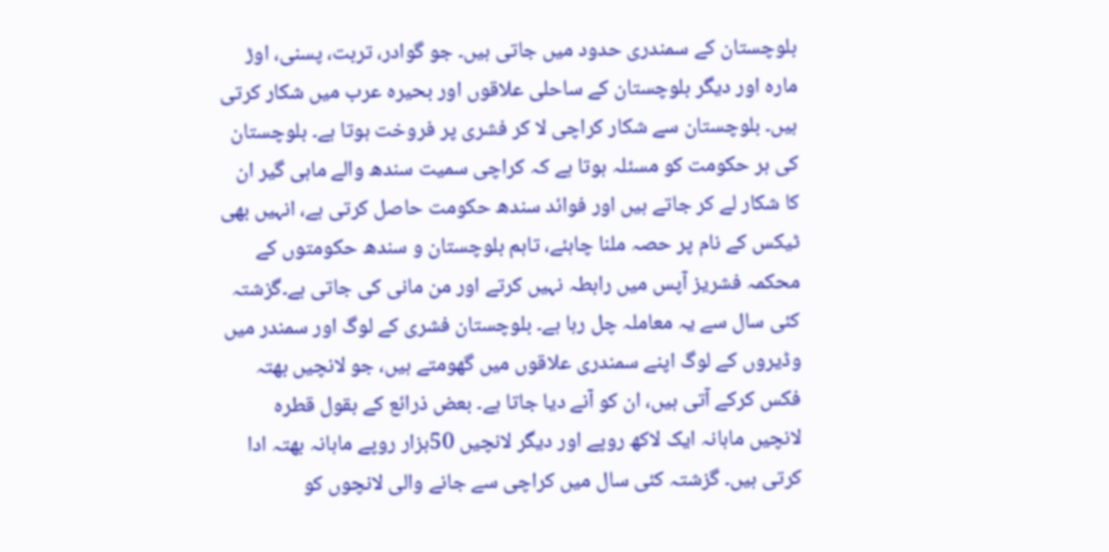بلوچستان کے سمندری حدود میں جاتی ہیں۔ جو گوادر، تربت، پسنی، اوڑ مارہ اور دیگر بلوچستان کے ساحلی علاقوں اور بحیرہ عرب میں شکار کرتی ہیں۔ بلوچستان سے شکار کراچی لا کر فشری پر فروخت ہوتا ہے۔ بلوچستان کی ہر حکومت کو مسئلہ ہوتا ہے کہ کراچی سمیت سندھ والے ماہی گیر ان کا شکار لے کر جاتے ہیں اور فوائد سندھ حکومت حاصل کرتی ہے، انہیں بھی ٹیکس کے نام پر حصہ ملنا چاہئے، تاہم بلوچستان و سندھ حکومتوں کے محکمہ فشریز آپس میں رابطہ نہیں کرتے اور من مانی کی جاتی ہے۔گزشتہ کئی سال سے یہ معاملہ چل رہا ہے۔ بلوچستان فشری کے لوگ اور سمندر میں وڈیروں کے لوگ اپنے سمندری علاقوں میں گھومتے ہیں، جو لانچیں بھتہ فکس کرکے آتی ہیں، ان کو آنے دیا جاتا ہے۔ بعض ذرائع کے بقول قطرہ لانچیں ماہانہ ایک لاکھ روپے اور دیگر لانچیں 50ہزار روپے ماہانہ بھتہ ادا کرتی ہیں۔ گزشتہ کئی سال میں کراچی سے جانے والی لانچوں کو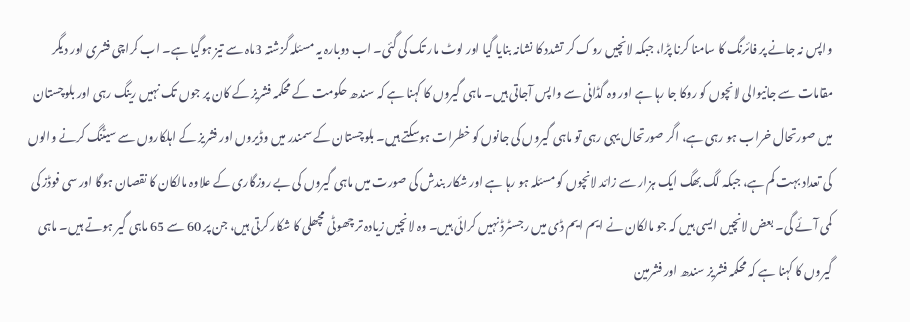واپس نہ جانے پر فائرنگ کا سامنا کرنا پڑا، جبکہ لانچیں روک کر تشدد کا نشانہ بنایا گیا اور لوٹ مار تک کی گئی۔ اب دوبارہ یہ مسئلہ گزشتہ 3ماہ سے تیز ہوگیا ہے۔ اب کراچی فشری اور دیگر مقامات سے جانیوالی لانچوں کو روکا جا رہا ہے اور وہ گڈانی سے واپس آجاتی ہیں۔ ماہی گیروں کا کہنا ہے کہ سندھ حکومت کے محکمہ فشریز کے کان پر جوں تک نہیں رینگ رہی اور بلوچستان میں صورتحال خراب ہو رہی ہے، اگر صورتحال یہی رہی تو ماہی گیروں کی جانوں کو خطرات ہوسکتے ہیں۔ بلوچستان کے سمندر میں وڈیروں اور فشریز کے اہلکاروں سے سیٹنگ کرنے والوں کی تعداد بہت کم ہے، جبکہ لگ بھگ ایک ہزار سے زائد لانچوں کو مسئلہ ہو رہا ہے اور شکار بندش کی صورت میں ماہی گیروں کی بے روزگاری کے علاوہ مالکان کا نقصان ہوگا اور سی فوڈز کی کمی آئے گی۔ بعض لانچیں ایسی ہیں کہ جو مالکان نے ایم ایم ڈی میں رجسٹرڈ نہیں کرائی ہیں۔ وہ لانچیں زیادہ تر چھوٹی مچھلی کا شکار کرتی ہیں، جن پر 60 سے 65 ماہی گیر ہوتے ہیں۔ ماہی گیروں کا کہنا ہے کہ محکمہ فشریز سندھ اور فشرمین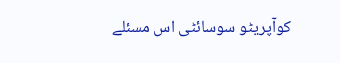کوآپریٹو سوسائٹی اس مسئلے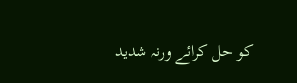کو حل کرائے ورنہ شدید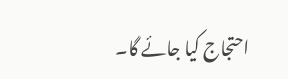احتجاج کیا جائے گا۔